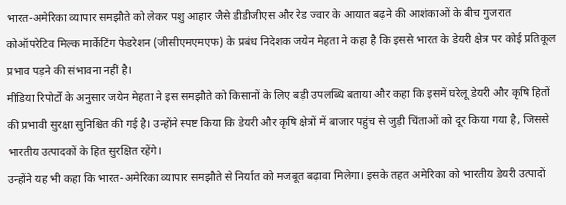भारत-अमेरिका व्यापार समझौते को लेकर पशु आहार जैसे डीडीजीएस और रेड ज्वार के आयात बढ़ने की आशंकाओं के बीच गुजरात कोऑपरेटिव मिल्क मार्केटिंग फेडरेशन (जीसीएमएमएफ) के प्रबंध निदेशक जयेन मेहता ने कहा है कि इससे भारत के डेयरी क्षेत्र पर कोई प्रतिकूल प्रभाव पड़ने की संभावना नहीं है।
मीडिया रिपोर्टों के अनुसार जयेन मेहता ने इस समझौते को किसानों के लिए बड़ी उपलब्धि बताया और कहा कि इसमें घरेलू डेयरी और कृषि हितों की प्रभावी सुरक्षा सुनिश्चित की गई है। उन्होंने स्पष्ट किया कि डेयरी और कृषि क्षेत्रों में बाजार पहुंच से जुड़ी चिंताओं को दूर किया गया है, जिससे भारतीय उत्पादकों के हित सुरक्षित रहेंगे।
उन्होंने यह भी कहा कि भारत-अमेरिका व्यापार समझौते से निर्यात को मजबूत बढ़ावा मिलेगा। इसके तहत अमेरिका को भारतीय डेयरी उत्पादों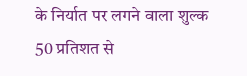के निर्यात पर लगने वाला शुल्क 50 प्रतिशत से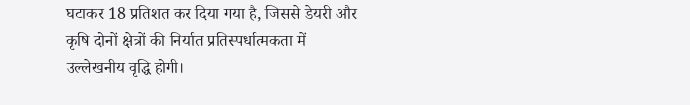घटाकर 18 प्रतिशत कर दिया गया है, जिससे डेयरी और कृषि दोनों क्षेत्रों की निर्यात प्रतिस्पर्धात्मकता में उल्लेखनीय वृद्धि होगी।